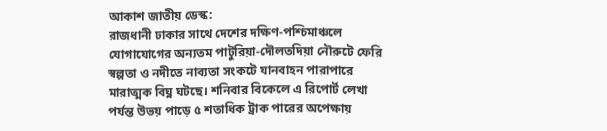আকাশ জাতীয় ডেস্ক:
রাজধানী ঢাকার সাথে দেশের দক্ষিণ-পশ্চিমাঞ্চলে যোগাযোগের অন্যতম পাটুরিয়া-দৌলতদিয়া নৌরুটে ফেরি স্বল্পতা ও নদীতে নাব্যতা সংকটে যানবাহন পারাপারে মারাত্মক বিঘ্ন ঘটছে। শনিবার বিকেলে এ রিপোর্ট লেখা পর্যন্ত উভয় পাড়ে ৫ শতাধিক ট্রাক পারের অপেক্ষায়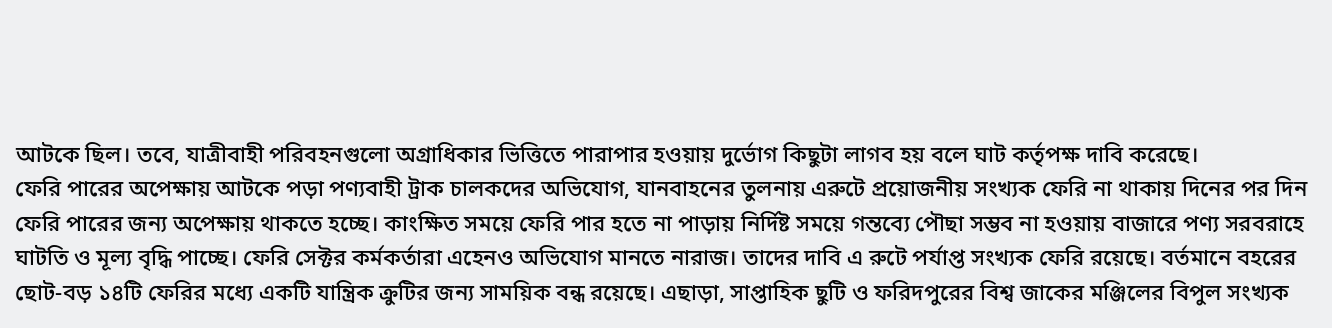আটকে ছিল। তবে, যাত্রীবাহী পরিবহনগুলো অগ্রাধিকার ভিত্তিতে পারাপার হওয়ায় দুর্ভোগ কিছুটা লাগব হয় বলে ঘাট কর্তৃপক্ষ দাবি করেছে।
ফেরি পারের অপেক্ষায় আটকে পড়া পণ্যবাহী ট্রাক চালকদের অভিযোগ, যানবাহনের তুলনায় এরুটে প্রয়োজনীয় সংখ্যক ফেরি না থাকায় দিনের পর দিন ফেরি পারের জন্য অপেক্ষায় থাকতে হচ্ছে। কাংক্ষিত সময়ে ফেরি পার হতে না পাড়ায় নির্দিষ্ট সময়ে গন্তব্যে পৌছা সম্ভব না হওয়ায় বাজারে পণ্য সরবরাহে ঘাটতি ও মূল্য বৃদ্ধি পাচ্ছে। ফেরি সেক্টর কর্মকর্তারা এহেনও অভিযোগ মানতে নারাজ। তাদের দাবি এ রুটে পর্যাপ্ত সংখ্যক ফেরি রয়েছে। বর্তমানে বহরের ছোট-বড় ১৪টি ফেরির মধ্যে একটি যান্ত্রিক ক্রুটির জন্য সাময়িক বন্ধ রয়েছে। এছাড়া, সাপ্তাহিক ছুটি ও ফরিদপুরের বিশ্ব জাকের মঞ্জিলের বিপুল সংখ্যক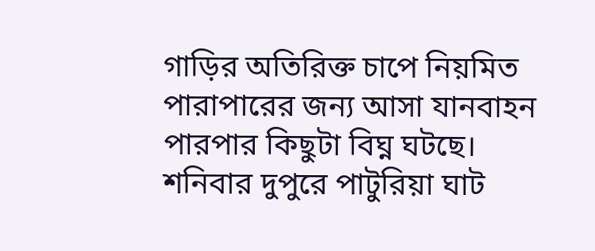গাড়ির অতিরিক্ত চাপে নিয়মিত পারাপারের জন্য আসা যানবাহন পারপার কিছুটা বিঘ্ন ঘটছে।
শনিবার দুপুরে পাটুরিয়া ঘাট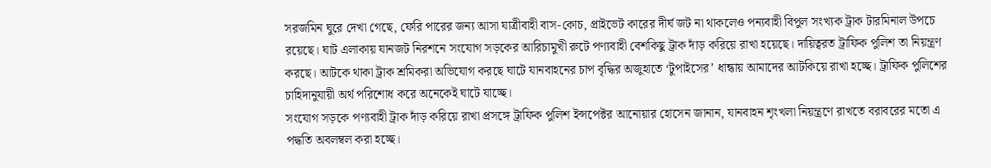সরজমিন ঘুরে দেখা গেছে, ফেরি পারের জন্য আসা যাত্রীবাহী বাস-কোচ, প্রাইভেট কারের দীর্ঘ জট না থাকলেও পন্যবাহী বিপুল সংখ্যক ট্রাক টারমিনাল উপচে রয়েছে। ঘাট এলাকায় যানজট নিরশনে সংযোগ সড়কের আরিচামুখী রুটে পণ্যবাহী বেশকিছু ট্রাক দাঁড় করিয়ে রাখা হয়েছে। দায়িত্বরত ট্রাফিক পুলিশ তা নিয়ন্ত্রণ করছে। আটকে থাকা ট্রাক শ্রমিকরা অভিযোগ করছে ঘাটে যানবাহনের চাপ বৃদ্ধির অজুহাতে ‘টুপাইসের’ ধান্ধায় আমাদের আটকিয়ে রাখা হচ্ছে। ট্রাফিক পুলিশের চাহিদানুযায়ী অর্থ পরিশোধ করে অনেকেই ঘাটে যাচ্ছে।
সংযোগ সড়কে পণ্যবাহী ট্রাক দাঁড় করিয়ে রাখা প্রসঙ্গে ট্রাফিক পুলিশ ইন্সপেক্টর আনোয়ার হোসেন জানান, যানবাহন শৃংখলা নিয়ন্ত্রণে রাখতে বরাবরের মতো এ পদ্ধতি অবলম্বল করা হচ্ছে।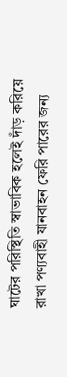ঘাটের পরিস্থিতি স্বাভাবিক হলেই দাঁড় করিয়ে রাখা পণ্যবাহী যানবাহন ফেরি পারের জন্য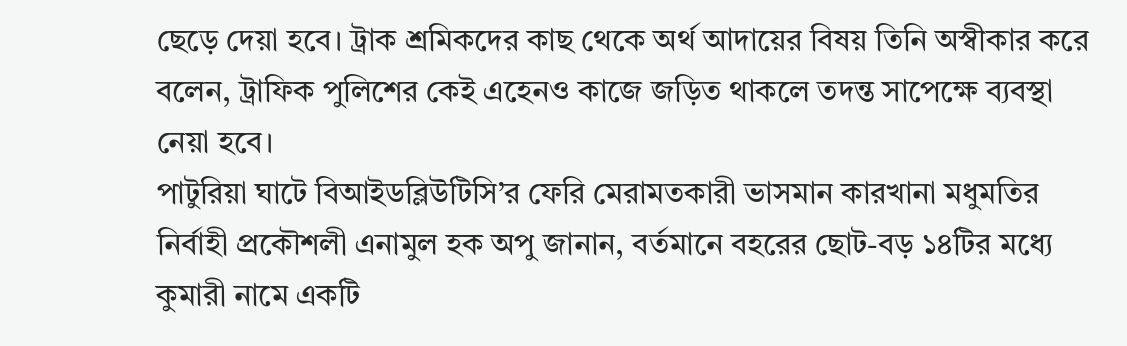ছেড়ে দেয়া হবে। ট্রাক শ্রমিকদের কাছ থেকে অর্থ আদায়ের বিষয় তিনি অস্বীকার করে বলেন, ট্রাফিক পুলিশের কেই এহেনও কাজে জড়িত থাকলে তদন্ত সাপেক্ষে ব্যবস্থা নেয়া হবে।
পাটুরিয়া ঘাটে বিআইডব্লিউটিসি’র ফেরি মেরামতকারী ভাসমান কারখানা মধুমতির নির্বাহী প্রকৌশলী এনামুল হক অপু জানান, বর্তমানে বহরের ছোট-বড় ১৪টির মধ্যে কুমারী নামে একটি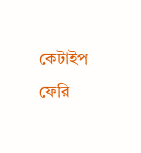কেটাইপ ফেরি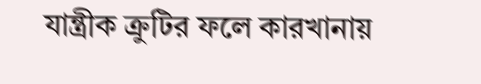যান্ত্রীক ক্রুটির ফলে কারখানায়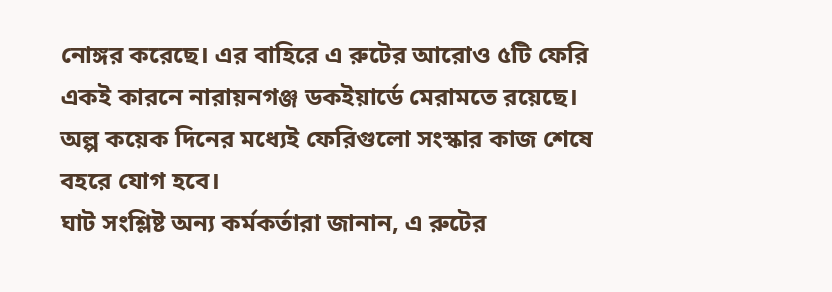নোঙ্গর করেছে। এর বাহিরে এ রুটের আরোও ৫টি ফেরি একই কারনে নারায়নগঞ্জ ডকইয়ার্ডে মেরামতে রয়েছে। অল্প কয়েক দিনের মধ্যেই ফেরিগুলো সংস্কার কাজ শেষে বহরে যোগ হবে।
ঘাট সংশ্লিষ্ট অন্য কর্মকর্তারা জানান, এ রুটের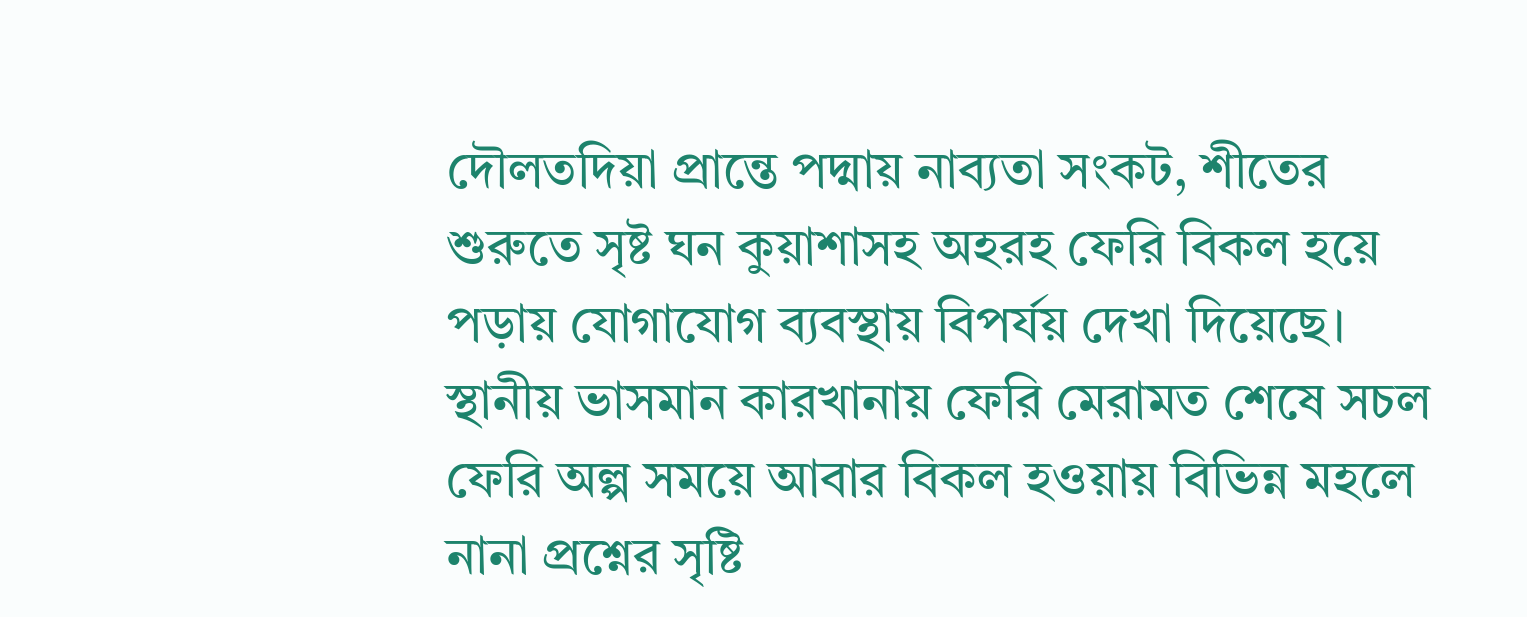দৌলতদিয়া প্রান্তে পদ্মায় নাব্যতা সংকট, শীতের শুরুতে সৃষ্ট ঘন কুয়াশাসহ অহরহ ফেরি বিকল হয়ে পড়ায় যোগাযোগ ব্যবস্থায় বিপর্যয় দেখা দিয়েছে। স্থানীয় ভাসমান কারখানায় ফেরি মেরামত শেষে সচল ফেরি অল্প সময়ে আবার বিকল হওয়ায় বিভিন্ন মহলে নানা প্রশ্নের সৃষ্টি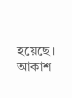হয়েছে।
আকাশ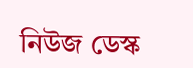নিউজ ডেস্ক